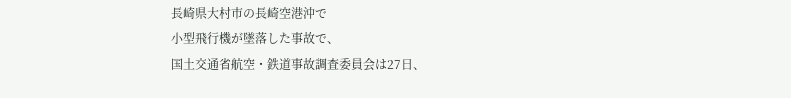長崎県大村市の長崎空港沖で
小型飛行機が墜落した事故で、
国土交通省航空・鉄道事故調査委員会は27日、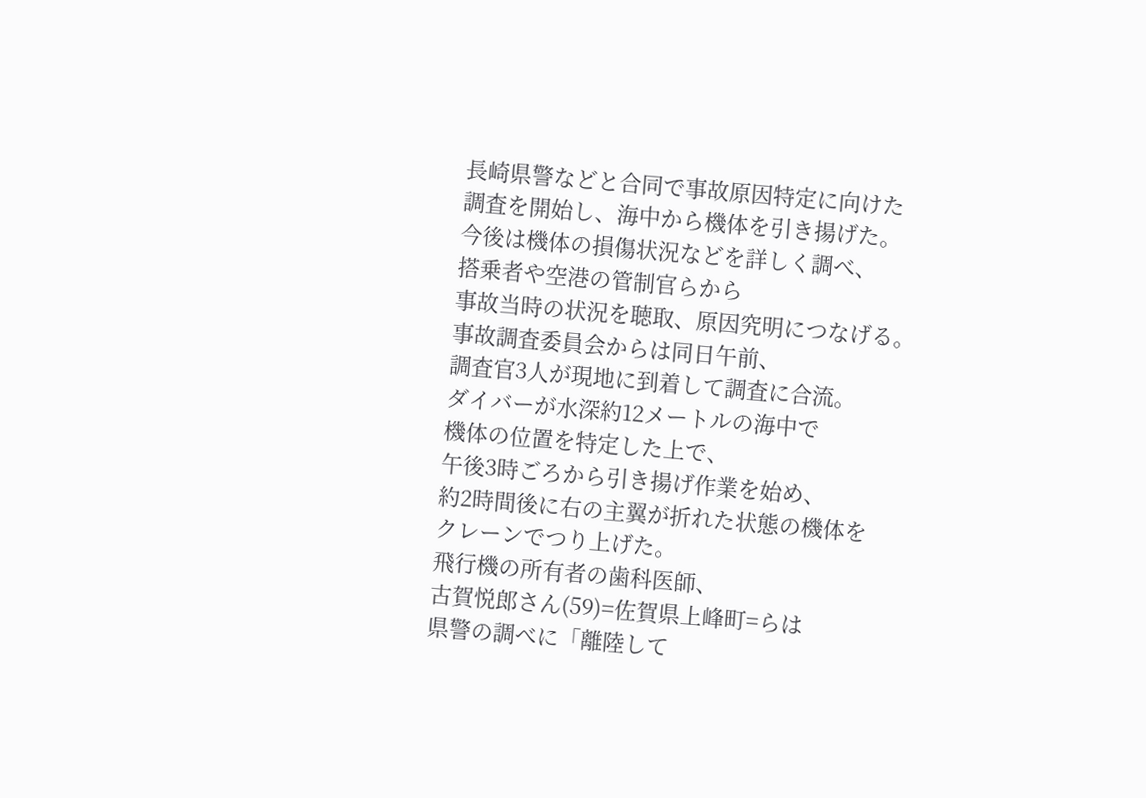長崎県警などと合同で事故原因特定に向けた
調査を開始し、海中から機体を引き揚げた。
今後は機体の損傷状況などを詳しく調べ、
搭乗者や空港の管制官らから
事故当時の状況を聴取、原因究明につなげる。
事故調査委員会からは同日午前、
調査官3人が現地に到着して調査に合流。
ダイバーが水深約12メートルの海中で
機体の位置を特定した上で、
午後3時ごろから引き揚げ作業を始め、
約2時間後に右の主翼が折れた状態の機体を
クレーンでつり上げた。
飛行機の所有者の歯科医師、
古賀悦郎さん(59)=佐賀県上峰町=らは
県警の調べに「離陸して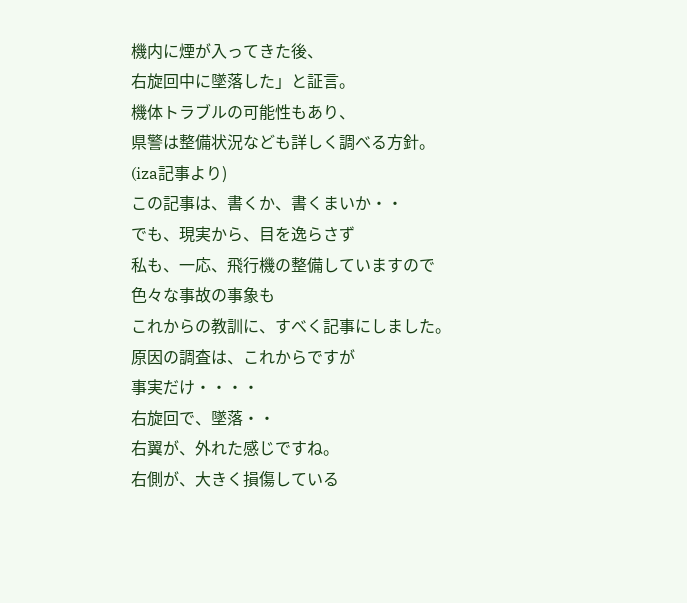機内に煙が入ってきた後、
右旋回中に墜落した」と証言。
機体トラブルの可能性もあり、
県警は整備状況なども詳しく調べる方針。
(iza記事より)
この記事は、書くか、書くまいか・・
でも、現実から、目を逸らさず
私も、一応、飛行機の整備していますので
色々な事故の事象も
これからの教訓に、すべく記事にしました。
原因の調査は、これからですが
事実だけ・・・・
右旋回で、墜落・・
右翼が、外れた感じですね。
右側が、大きく損傷している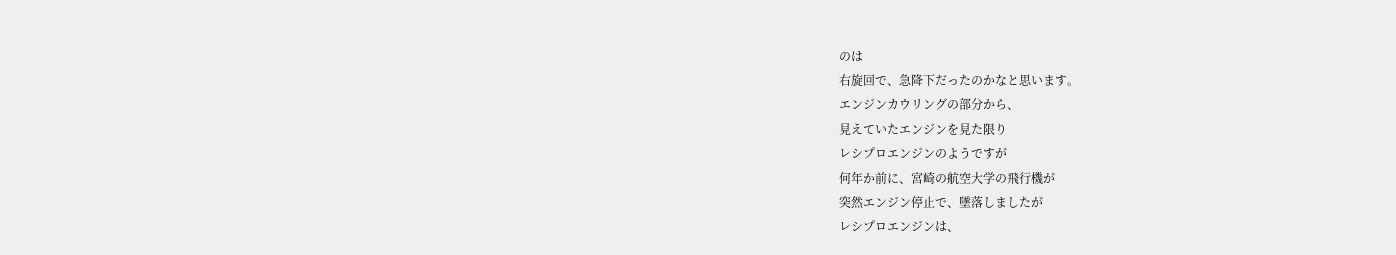のは
右旋回で、急降下だったのかなと思います。
エンジンカウリングの部分から、
見えていたエンジンを見た限り
レシプロエンジンのようですが
何年か前に、宮崎の航空大学の飛行機が
突然エンジン停止で、墜落しましたが
レシプロエンジンは、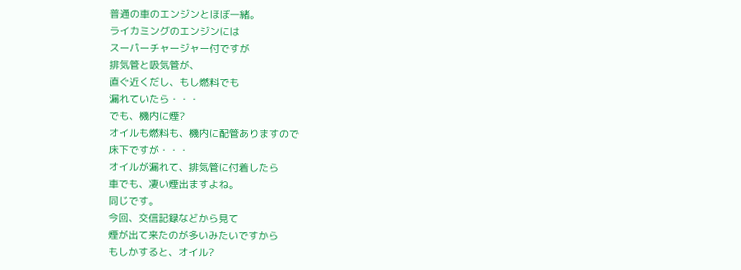普通の車のエンジンとほぼ一緒。
ライカミングのエンジンには
スーパーチャージャー付ですが
排気管と吸気管が、
直ぐ近くだし、もし燃料でも
漏れていたら・・・
でも、機内に煙?
オイルも燃料も、機内に配管ありますので
床下ですが・・・
オイルが漏れて、排気管に付着したら
車でも、凄い煙出ますよね。
同じです。
今回、交信記録などから見て
煙が出て来たのが多いみたいですから
もしかすると、オイル?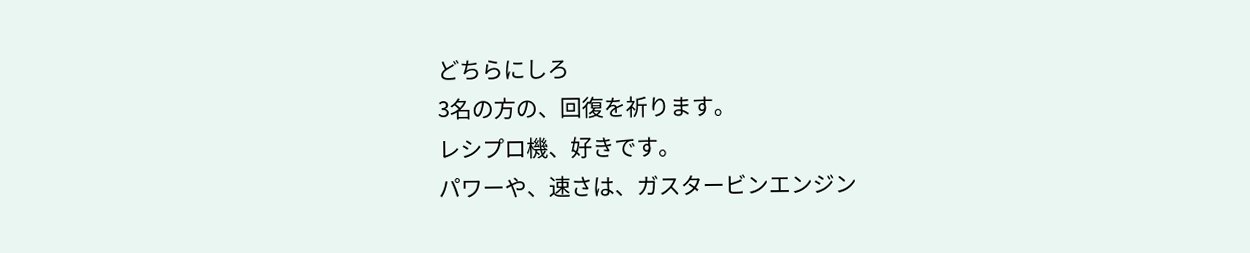どちらにしろ
3名の方の、回復を祈ります。
レシプロ機、好きです。
パワーや、速さは、ガスタービンエンジン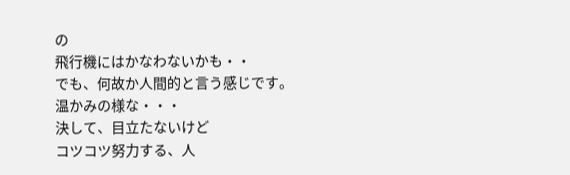の
飛行機にはかなわないかも・・
でも、何故か人間的と言う感じです。
温かみの様な・・・
決して、目立たないけど
コツコツ努力する、人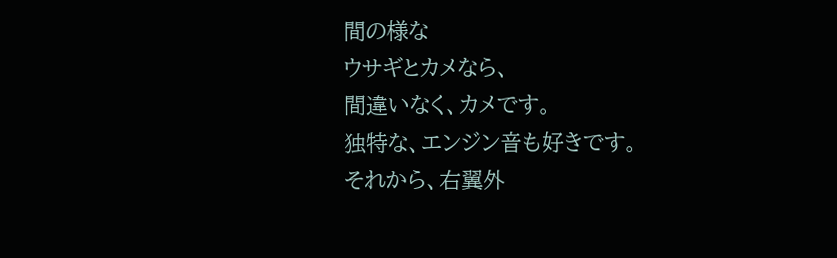間の様な
ウサギとカメなら、
間違いなく、カメです。
独特な、エンジン音も好きです。
それから、右翼外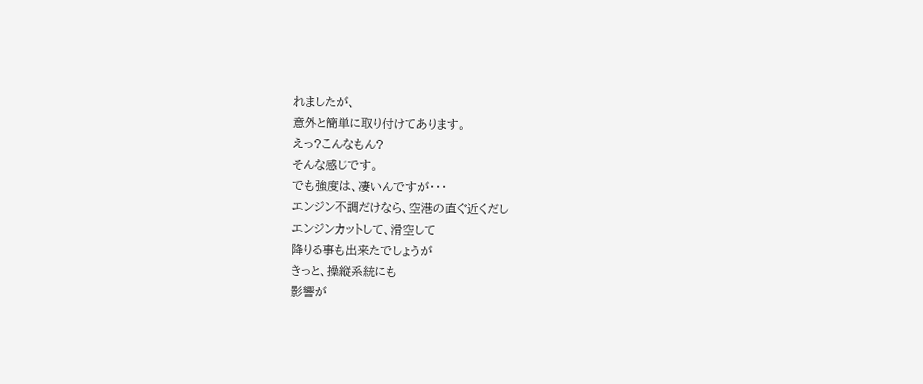れましたが、
意外と簡単に取り付けてあります。
えっ?こんなもん?
そんな感じです。
でも強度は、凄いんですが・・・
エンジン不調だけなら、空港の直ぐ近くだし
エンジンカットして、滑空して
降りる事も出来たでしょうが
きっと、操縦系統にも
影響が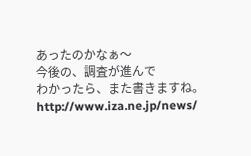あったのかなぁ〜
今後の、調査が進んで
わかったら、また書きますね。
http://www.iza.ne.jp/news/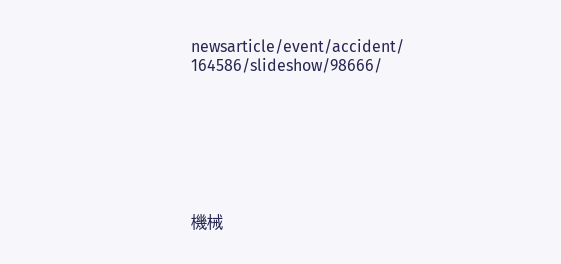newsarticle/event/accident/
164586/slideshow/98666/







機械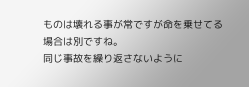ものは壊れる事が常ですが命を乗せてる
場合は別ですね。
同じ事故を繰り返さないように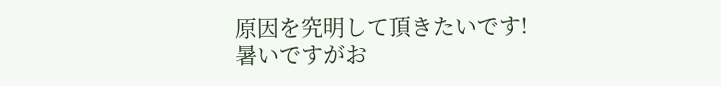原因を究明して頂きたいです!
暑いですがお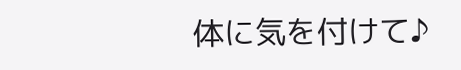体に気を付けて♪